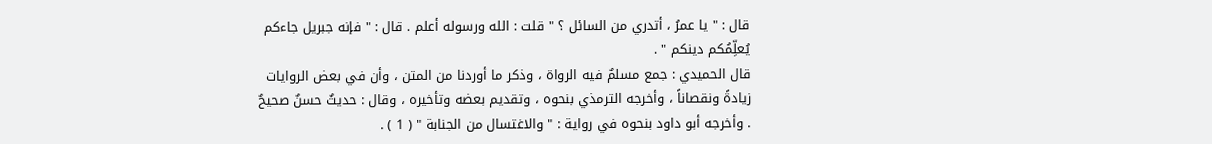قال : " يا عمرُ ، أتدري من السائل ؟ " قلت : الله ورسوله أعلم . قال : " فإنه جبريل جاءكم يُعلِّمُكم دينكم " .
قال الحميدي : جمع مسلمٌ فيه الرواة ، وذكر ما أوردنا من المتن ، وأن في بعض الروايات زيادةً ونقصاناً ، وأخرجه الترمذي بنحوه ، وتقديم بعضه وتأخيره ، وقال : حديثٌ حسنٌ صحيحٌ . وأخرجه أبو داود بنحوه في رواية : " والاغتسال من الجنابة " ( 1 ) .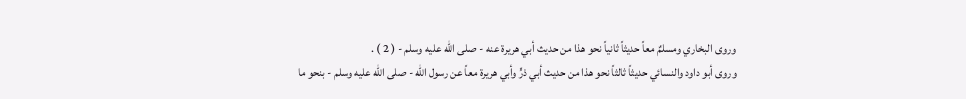وروى البخاري ومسلمٌ معاً حديثاً ثانياً نحو هذا من حديث أبي هريرة عنه - صلى الله عليه وسلم - ( 2 ) .
وروى أبو داود والنسائي حديثاً ثالثاً نحو هذا من حديث أبي ذرٍّ وأبي هريرة معاً عن رسول الله - صلى الله عليه وسلم - بنحو ما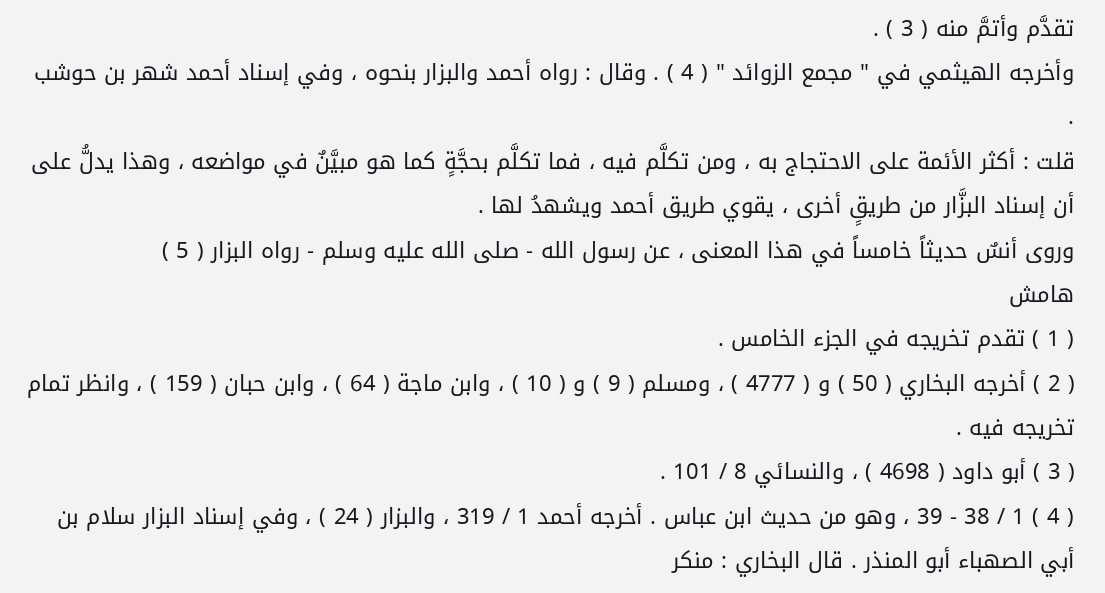تقدَّم وأتمَّ منه ( 3 ) .
وأخرجه الهيثمي في " مجمع الزوائد " ( 4 ) . وقال : رواه أحمد والبزار بنحوه ، وفي إسناد أحمد شهر بن حوشب .
قلت : أكثر الأئمة على الاحتجاج به ، ومن تكلَّم فيه ، فما تكلَّم بحجَّةٍ كما هو مبيَّنٌ في مواضعه ، وهذا يدلُّ على أن إسناد البزَّار من طريقٍ أخرى ، يقوي طريق أحمد ويشهدُ لها .
وروى أنسٌ حديثاً خامساً في هذا المعنى ، عن رسول الله - صلى الله عليه وسلم - رواه البزار ( 5 )
هامش
( 1 ) تقدم تخريجه في الجزء الخامس .
( 2 ) أخرجه البخاري ( 50 ) و ( 4777 ) ، ومسلم ( 9 ) و ( 10 ) ، وابن ماجة ( 64 ) ، وابن حبان ( 159 ) ، وانظر تمام تخريجه فيه .
( 3 ) أبو داود ( 4698 ) ، والنسائي 8 / 101 .
( 4 ) 1 / 38 - 39 ، وهو من حديث ابن عباس . أخرجه أحمد 1 / 319 ، والبزار ( 24 ) ، وفي إسناد البزار سلام بن أبي الصهباء أبو المنذر . قال البخاري : منكر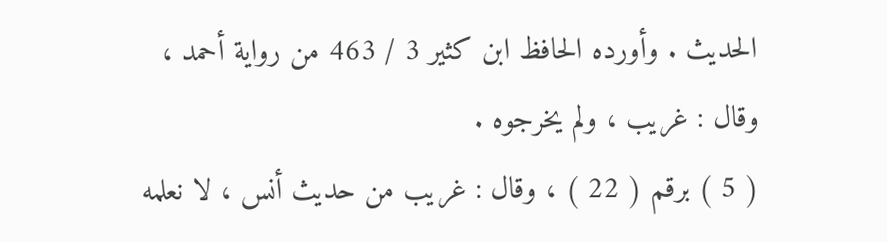الحديث . وأورده الحافظ ابن كثير 3 / 463 من رواية أحمد ، وقال : غريب ، ولم يخرجوه .
( 5 ) برقم ( 22 ) ، وقال : غريب من حديث أنس ، لا نعلمه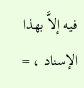فيه إلاَّ بهذا الإسناد ، =